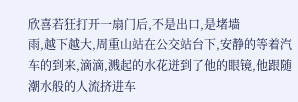欣喜若狂打开一扇门后,不是出口,是堵墙
雨,越下越大,周重山站在公交站台下,安静的等着汽车的到来,滴滴,溅起的水花迸到了他的眼镜,他跟随潮水般的人流挤进车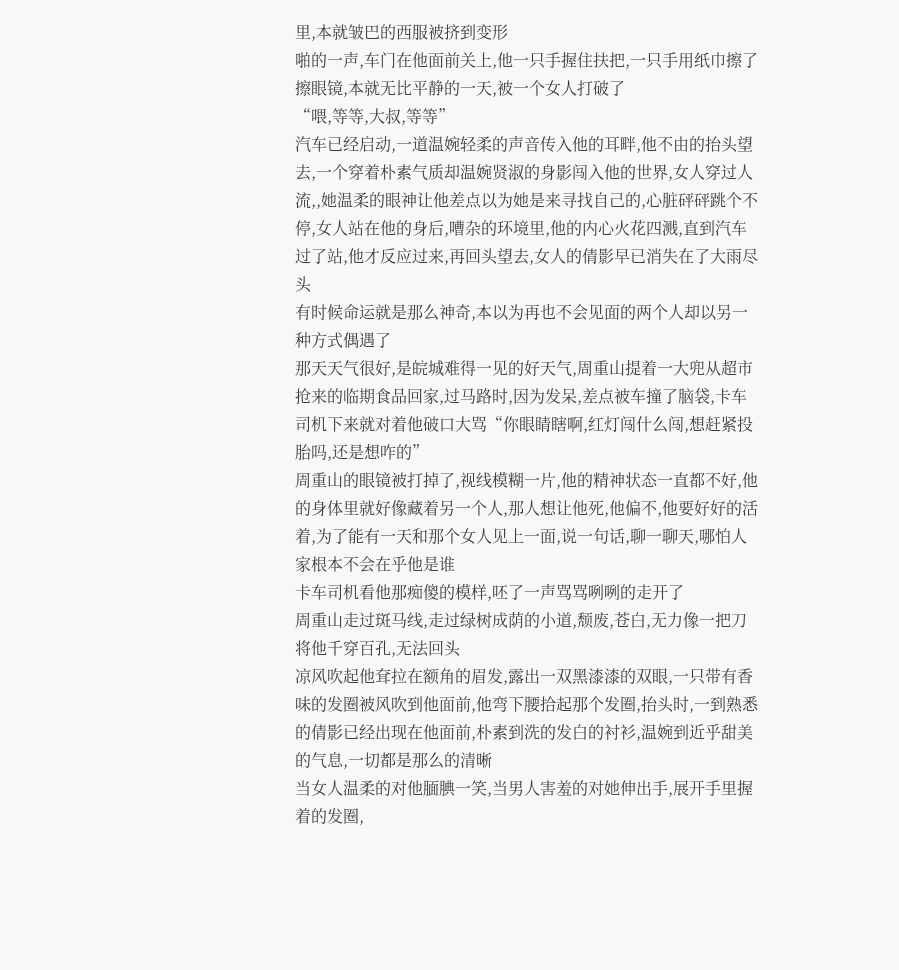里,本就皱巴的西服被挤到变形
啪的一声,车门在他面前关上,他一只手握住扶把,一只手用纸巾擦了擦眼镜,本就无比平静的一天,被一个女人打破了
“喂,等等,大叔,等等”
汽车已经启动,一道温婉轻柔的声音传入他的耳畔,他不由的抬头望去,一个穿着朴素气质却温婉贤淑的身影闯入他的世界,女人穿过人流,,她温柔的眼神让他差点以为她是来寻找自己的,心脏砰砰跳个不停,女人站在他的身后,嘈杂的环境里,他的内心火花四溅,直到汽车过了站,他才反应过来,再回头望去,女人的倩影早已消失在了大雨尽头
有时候命运就是那么神奇,本以为再也不会见面的两个人却以另一种方式偶遇了
那天天气很好,是皖城难得一见的好天气,周重山提着一大兜从超市抢来的临期食品回家,过马路时,因为发呆,差点被车撞了脑袋,卡车司机下来就对着他破口大骂“你眼睛瞎啊,红灯闯什么闯,想赶紧投胎吗,还是想咋的”
周重山的眼镜被打掉了,视线模糊一片,他的精神状态一直都不好,他的身体里就好像藏着另一个人,那人想让他死,他偏不,他要好好的活着,为了能有一天和那个女人见上一面,说一句话,聊一聊天,哪怕人家根本不会在乎他是谁
卡车司机看他那痴傻的模样,呸了一声骂骂咧咧的走开了
周重山走过斑马线,走过绿树成荫的小道,颓废,苍白,无力像一把刀将他千穿百孔,无法回头
凉风吹起他耷拉在额角的眉发,露出一双黑漆漆的双眼,一只带有香味的发圈被风吹到他面前,他弯下腰拾起那个发圈,抬头时,一到熟悉的倩影已经出现在他面前,朴素到洗的发白的衬衫,温婉到近乎甜美的气息,一切都是那么的清晰
当女人温柔的对他腼腆一笑,当男人害羞的对她伸出手,展开手里握着的发圈,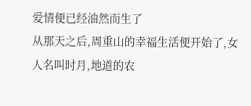爱情便已经油然而生了
从那天之后,周重山的幸福生活便开始了,女人名叫时月,地道的农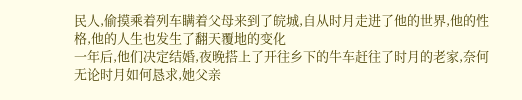民人,偷摸乘着列车瞒着父母来到了皖城,自从时月走进了他的世界,他的性格,他的人生也发生了翻天覆地的变化
一年后,他们决定结婚,夜晚搭上了开往乡下的牛车赶往了时月的老家,奈何无论时月如何恳求,她父亲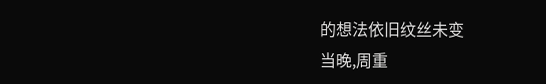的想法依旧纹丝未变
当晚,周重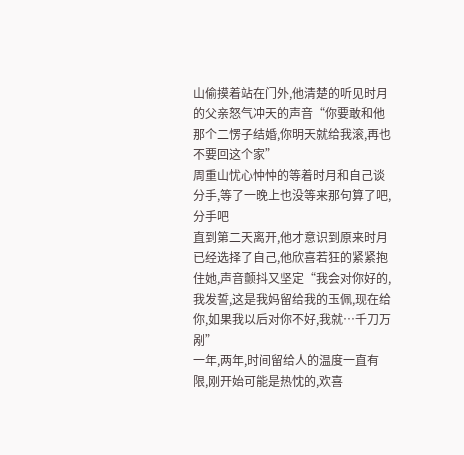山偷摸着站在门外,他清楚的听见时月的父亲怒气冲天的声音“你要敢和他那个二愣子结婚,你明天就给我滚,再也不要回这个家”
周重山忧心忡忡的等着时月和自己谈分手,等了一晚上也没等来那句算了吧,分手吧
直到第二天离开,他才意识到原来时月已经选择了自己,他欣喜若狂的紧紧抱住她,声音颤抖又坚定“我会对你好的,我发誓,这是我妈留给我的玉佩,现在给你,如果我以后对你不好,我就…千刀万剐”
一年,两年,时间留给人的温度一直有限,刚开始可能是热忱的,欢喜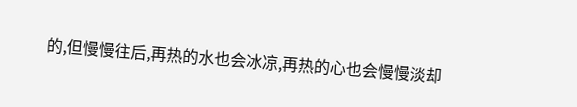的,但慢慢往后,再热的水也会冰凉,再热的心也会慢慢淡却